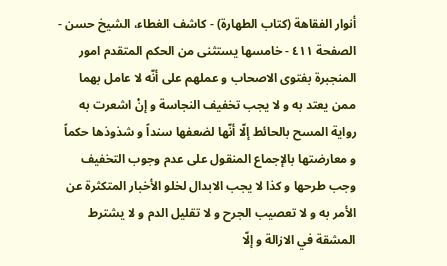أنوار الفقاهة (كتاب الطهارة) - كاشف الغطاء، الشيخ حسن - الصفحة ٤١١ - خامسها يستثنى من الحكم المتقدم امور
المنجبرة بفتوى الاصحاب و عملهم على أنّه لا عامل بهما ممن يعتد به و لا يجب تخفيف النجاسة و إنْ اشعرت به رواية المسح بالحائط إلّا أنّها لضعفها سنداً و شذوذها حكماً و معارضتها بالإجماع المنقول على عدم وجوب التخفيف وجب طرحها و كذا لا يجب الابدال لخلو الأخبار المتكثرة عن الأمر به و لا تعصيب الجرح و لا تقليل الدم و لا يشترط المشقة في الازالة و إلّا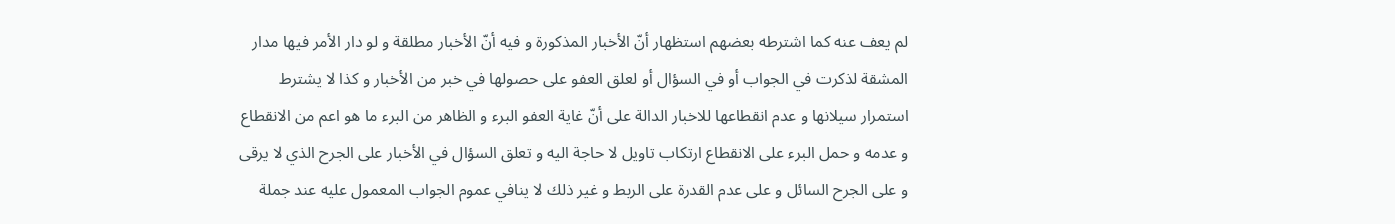لم يعف عنه كما اشترطه بعضهم استظهار أنّ الأخبار المذكورة و فيه أنّ الأخبار مطلقة و لو دار الأمر فيها مدار المشقة لذكرت في الجواب أو في السؤال أو لعلق العفو على حصولها في خبر من الأخبار و كذا لا يشترط استمرار سيلانها و عدم انقطاعها للاخبار الدالة على أنّ غاية العفو البرء و الظاهر من البرء ما هو اعم من الانقطاع و عدمه و حمل البرء على الانقطاع ارتكاب تاويل لا حاجة اليه و تعلق السؤال في الأخبار على الجرح الذي لا يرقى و على الجرح السائل و على عدم القدرة على الربط و غير ذلك لا ينافي عموم الجواب المعمول عليه عند جملة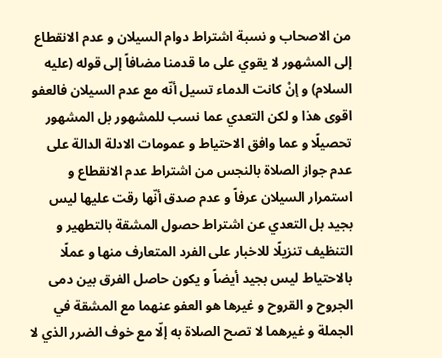من الاصحاب و نسبة اشتراط دوام السيلان و عدم الانقطاع إلى المشهور لا يقوي على ما قدمنا مضافاً إلى قوله (عليه السلام) و إنْ كانت الدماء تسيل أنّه مع عدم السيلان فالعفو اقوى هذا و لكن التعدي عما نسب للمشهور بل المشهور تحصيلًا و عما وافق الاحتياط و عمومات الادلة الدالة على عدم جواز الصلاة بالنجس من اشتراط عدم الانقطاع و استمرار السيلان عرفاً و عدم صدق أنّها رقت عليها ليس بجيد بل التعدي عن اشتراط حصول المشقة بالتطهير و التنظيف تنزيلًا للاخبار على الفرد المتعارف منها و عملًا بالاحتياط ليس بجيد أيضاً و يكون حاصل الفرق بين دمى الجروح و القروح و غيرها هو العفو عنهما مع المشقة في الجملة و غيرهما لا تصح الصلاة به إلّا مع خوف الضرر الذي لا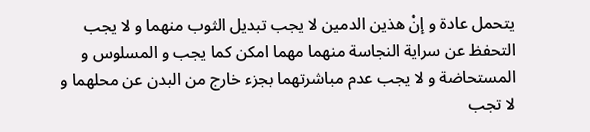يتحمل عادة و إنْ هذين الدمين لا يجب تبديل الثوب منهما و لا يجب التحفظ عن سراية النجاسة منهما مهما امكن كما يجب و المسلوس و المستحاضة و لا يجب عدم مباشرتهما بجزء خارج من البدن عن محلهما و لا تجب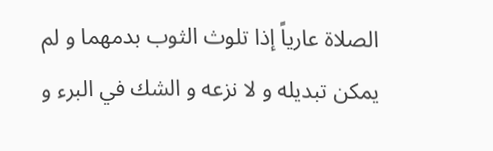الصلاة عارياً إذا تلوث الثوب بدمهما و لم يمكن تبديله و لا نزعه و الشك في البرء و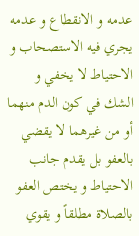عدمه و الانقطاع و عدمه يجري فيه الاستصحاب و الاحتياط لا يخفي و الشك في كون الدم منهما أو من غيرهما لا يقضي بالعفو بل يقدم جانب الاحتياط و يختص العفو بالصلاة مطلقاً و يقوي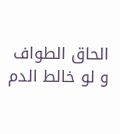الحاق الطواف و لو خالط الدم